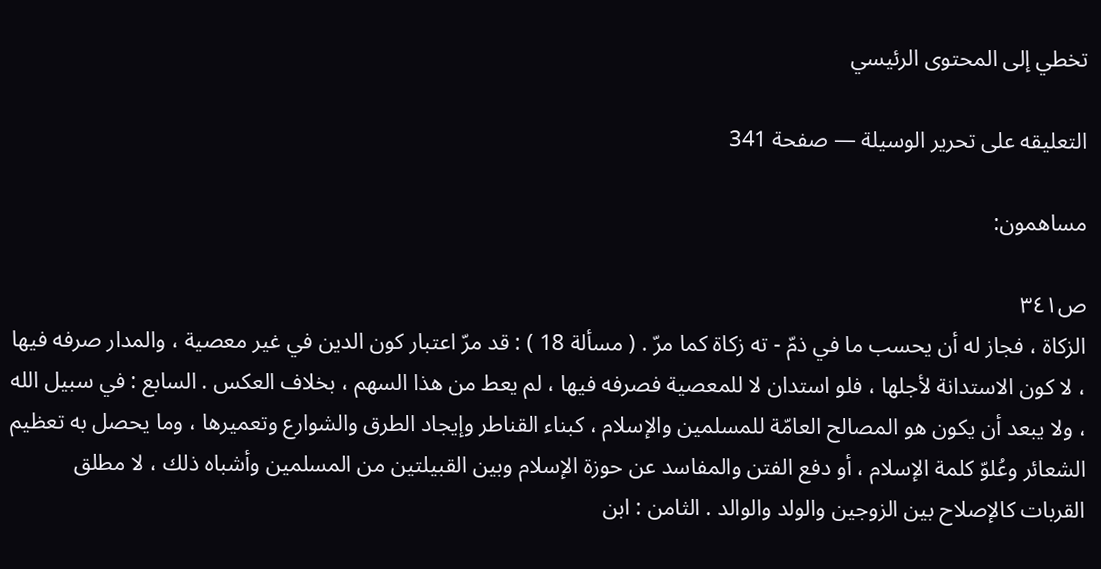تخطي إلى المحتوى الرئيسي

التعليقه على تحرير الوسيلة — صفحة 341

مساهمون:

ص٣٤١
الزكاة ، فجاز له أن يحسب ما في ذمّ - ته زكاة كما مرّ . ( مسألة 18 ) : قد مرّ اعتبار كون الدين في غير معصية ، والمدار صرفه فيها ، لا كون الاستدانة لأجلها ، فلو استدان لا للمعصية فصرفه فيها ، لم يعط من هذا السهم ، بخلاف العكس . السابع : في سبيل الله ، ولا يبعد أن يكون هو المصالح العامّة للمسلمين والإسلام ، كبناء القناطر وإيجاد الطرق والشوارع وتعميرها ، وما يحصل به تعظيم الشعائر وعُلوّ كلمة الإسلام ، أو دفع الفتن والمفاسد عن حوزة الإسلام وبين القبيلتين من المسلمين وأشباه ذلك ، لا مطلق القربات كالإصلاح بين الزوجين والولد والوالد . الثامن : ابن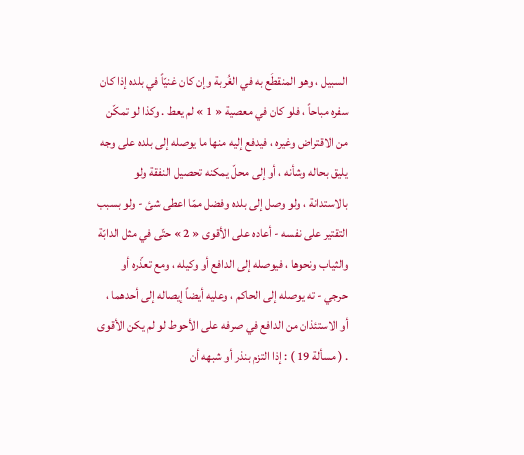السبيل ، وهو المنقطَع به في الغُربة وإن كان غنيّاً في بلده إذا كان سفره مباحاً ، فلو كان في معصية « 1 » لم يعط . وكذا لو تمكّن من الاقتراض وغيره ، فيدفع إليه منها ما يوصله إلى بلده على وجه يليق بحاله وشأنه ، أو إلى محلّ يمكنه تحصيل النفقة ولو بالاستدانة ، ولو وصل إلى بلده وفضل ممّا اعطى شئ - ولو بسبب التقتير على نفسه - أعاده على الأقوى « 2 » حتّى في مثل الدابّة والثياب ونحوها ، فيوصله إلى الدافع أو وكيله ، ومع تعذّره أو حرجي - ته يوصله إلى الحاكم ، وعليه أيضاً إيصاله إلى أحدهما ، أو الاستئذان من الدافع في صرفه على الأحوط لو لم يكن الأقوى . ( مسألة 19 ) : إذا التزم بنذر أو شبهه أن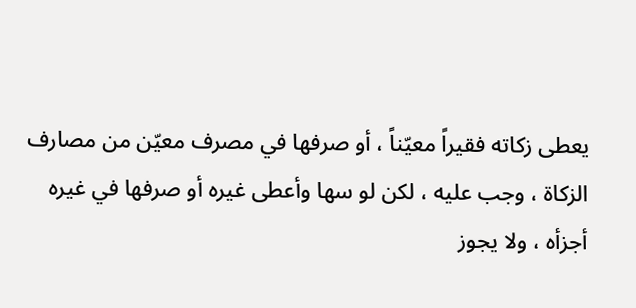يعطى زكاته فقيراً معيّناً ، أو صرفها في مصرف معيّن من مصارف الزكاة ، وجب عليه ، لكن لو سها وأعطى غيره أو صرفها في غيره أجزأه ، ولا يجوز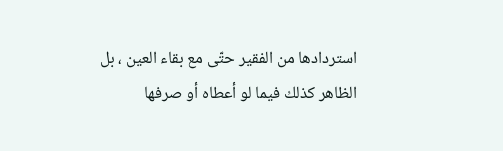استردادها من الفقير حتّى مع بقاء العين ، بل الظاهر كذلك فيما لو أعطاه أو صرفها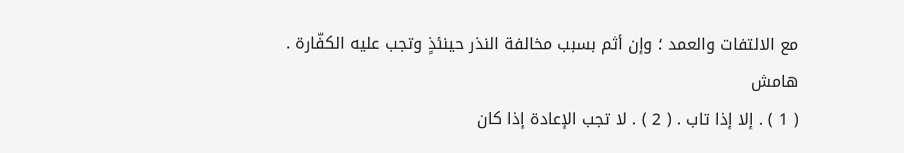مع الالتفات والعمد ؛ وإن أثم بسبب مخالفة النذر حينئذٍ وتجب عليه الكفّارة .
هامش
( 1 ) . إلا إذا تاب . ( 2 ) . لا تجب الإعادة إذا كان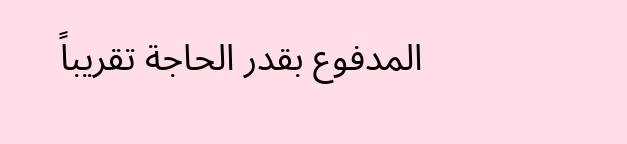المدفوع بقدر الحاجة تقريباً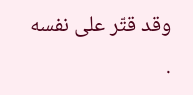وقد قتّر على نفسه .